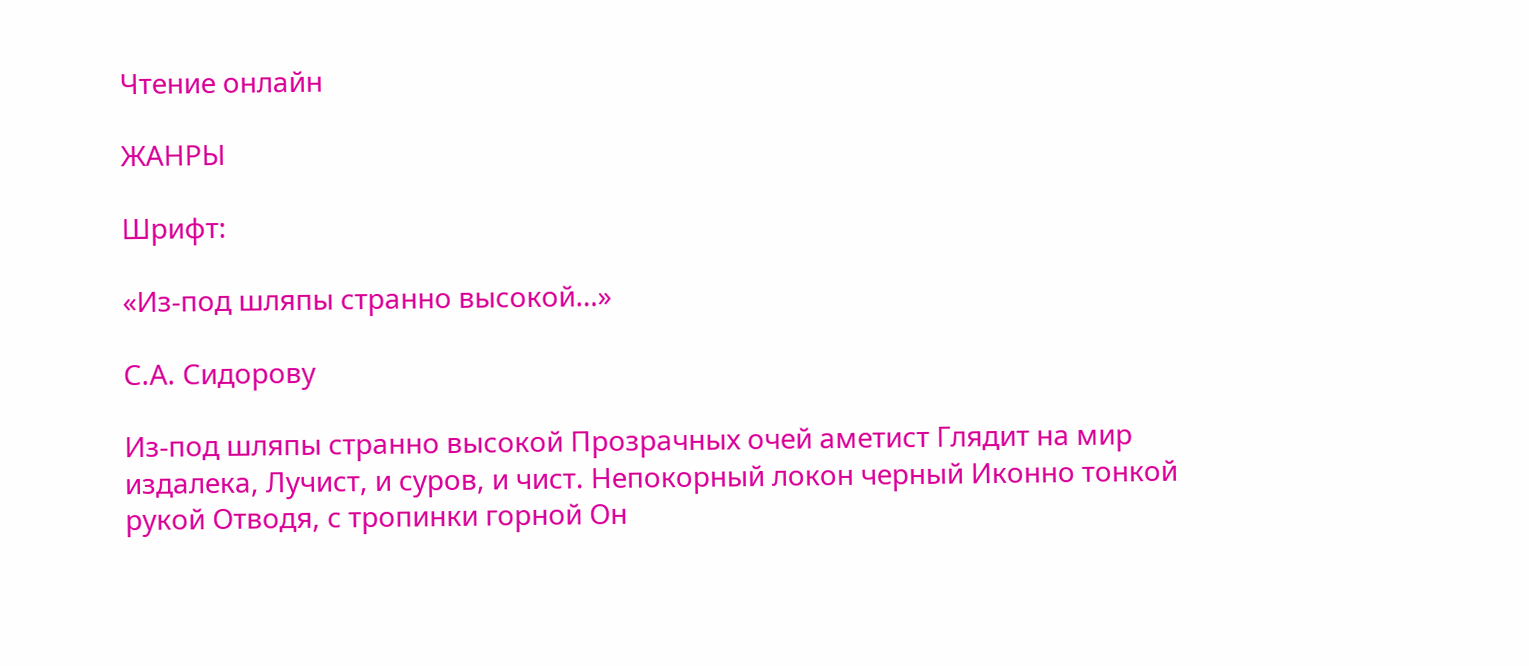Чтение онлайн

ЖАНРЫ

Шрифт:

«Из-под шляпы странно высокой…»

С.А. Сидорову

Из-под шляпы странно высокой Прозрачных очей аметист Глядит на мир издалека, Лучист, и суров, и чист. Непокорный локон черный Иконно тонкой рукой Отводя, с тропинки горной Он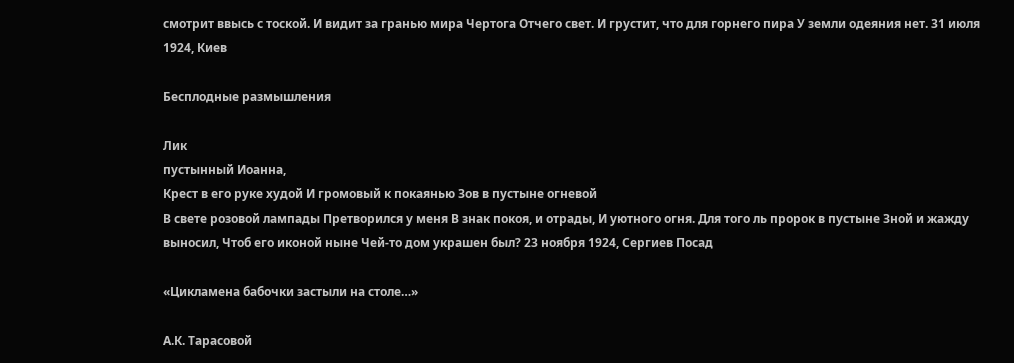смотрит ввысь с тоской. И видит за гранью мира Чертога Отчего свет. И грустит, что для горнего пира У земли одеяния нет. 31 июля 1924, Киев

Бесплодные размышления

Лик
пустынный Иоанна,
Крест в его руке худой И громовый к покаянью Зов в пустыне огневой
В свете розовой лампады Претворился у меня В знак покоя, и отрады, И уютного огня. Для того ль пророк в пустыне Зной и жажду выносил, Чтоб его иконой ныне Чей-то дом украшен был? 23 ноября 1924, Сергиев Посад

«Цикламена бабочки застыли на столе…»

А.К. Тарасовой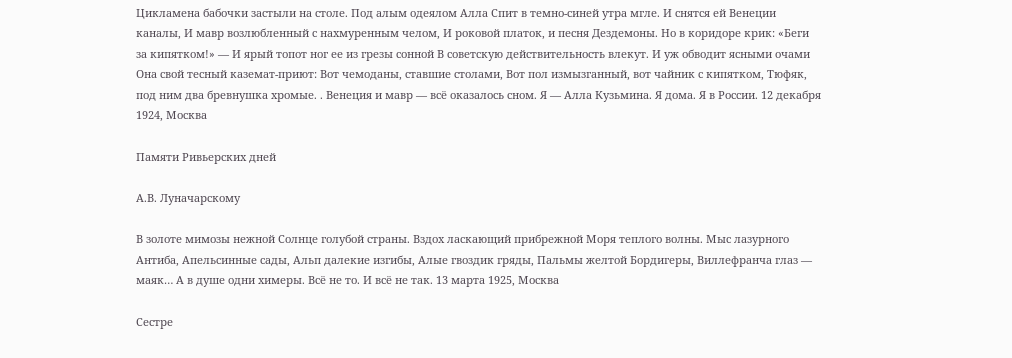Цикламена бабочки застыли на столе. Под алым одеялом Алла Спит в темно-синей утра мгле. И снятся ей Венеции каналы, И мавр возлюбленный с нахмуренным челом, И роковой платок, и песня Дездемоны. Но в коридоре крик: «Беги за кипятком!» — И ярый топот ног ее из грезы сонной В советскую действительность влекут. И уж обводит ясными очами Она свой тесный каземат-приют: Вот чемоданы, ставшие столами, Вот пол измызганный, вот чайник с кипятком, Тюфяк, под ним два бревнушка хромые. . Венеция и мавр — всё оказалось сном. Я — Алла Кузьмина. Я дома. Я в России. 12 декабря 1924, Москва

Памяти Ривьерских дней

А.В. Луначарскому

В золоте мимозы нежной Солнце голубой страны. Вздох ласкающий прибрежной Моря теплого волны. Мыс лазурного Антиба, Апельсинные сады, Альп далекие изгибы, Алые гвоздик гряды, Пальмы желтой Бордигеры, Виллефранча глаз — маяк… А в душе одни химеры. Всё не то. И всё не так. 13 марта 1925, Москва

Сестре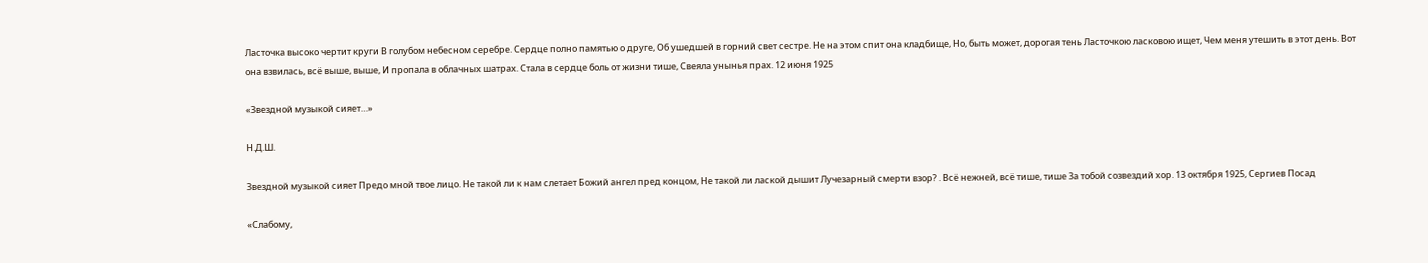Ласточка высоко чертит круги В голубом небесном серебре. Сердце полно памятью о друге, Об ушедшей в горний свет сестре. Не на этом спит она кладбище, Но, быть может, дорогая тень Ласточкою ласковою ищет, Чем меня утешить в этот день. Вот она взвилась, всё выше, выше, И пропала в облачных шатрах. Стала в сердце боль от жизни тише, Свеяла унынья прах. 12 июня 1925

«Звездной музыкой сияет…»

Н.Д.Ш.

Звездной музыкой сияет Предо мной твое лицо. Не такой ли к нам слетает Божий ангел пред концом, Не такой ли лаской дышит Лучезарный смерти взор? . Всё нежней, всё тише, тише За тобой созвездий хор. 13 октября 1925, Сергиев Посад

«Слабому,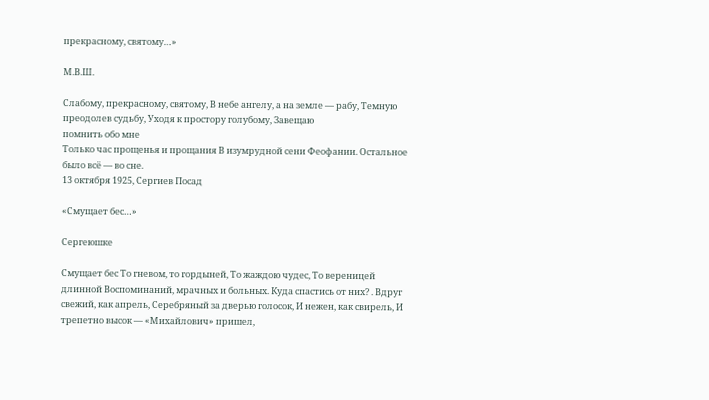прекрасному, святому…»

М.В.Ш.

Слабому, прекрасному, святому, В небе ангелу, а на земле — рабу, Темную преодолев судьбу, Уходя к простору голубому, Завещаю
помнить обо мне
Только час прощенья и прощания В изумрудной сени Феофании. Остальное было всё — во сне.
13 октября 1925, Сергиев Посад

«Смущает бес…»

Сергеюшке

Смущает бес То гневом, то гордыней, То жаждою чудес, То вереницей длинной Воспоминаний, мрачных и больных. Куда спастись от них? . Вдруг свежий, как апрель, Серебряный за дверью голосок, И нежен, как свирель, И трепетно высок — «Михайлович» пришел,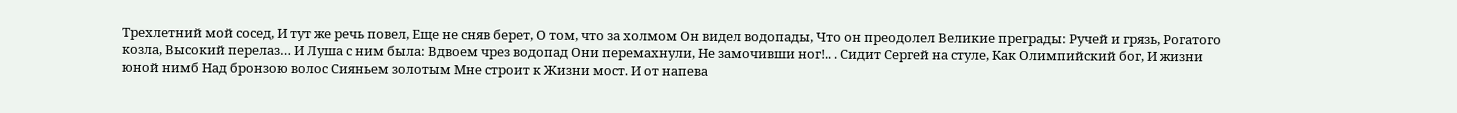Трехлетний мой сосед, И тут же речь повел, Еще не сняв берет, О том, что за холмом Он видел водопады, Что он преодолел Великие преграды: Ручей и грязь, Рогатого козла, Высокий перелаз… И Луша с ним была: Вдвоем чрез водопад Они перемахнули, Не замочивши ног!.. . Сидит Сергей на стуле, Как Олимпийский бог, И жизни юной нимб Над бронзою волос Сияньем золотым Мне строит к Жизни мост. И от напева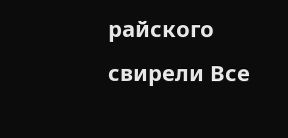райского свирели Все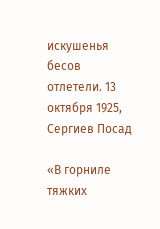искушенья бесов отлетели. 13 октября 1925, Сергиев Посад

«В горниле тяжких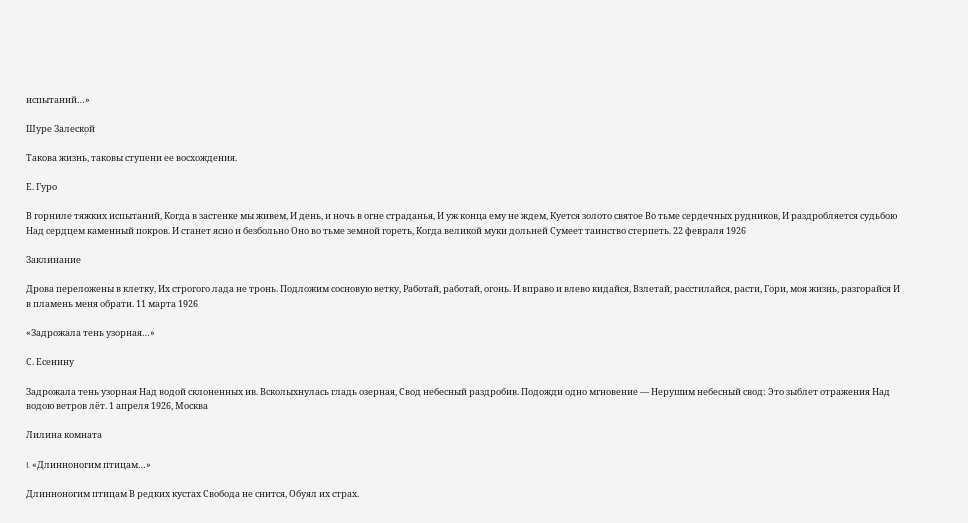испытаний…»

Шуре Залеской

Такова жизнь, таковы ступени ее восхождения.

Е. Гуро

В горниле тяжких испытаний, Когда в застенке мы живем, И день, и ночь в огне страданья, И уж конца ему не ждем, Куется золото святое Во тьме сердечных рудников, И раздробляется судьбою Над сердцем каменный покров. И станет ясно и безбольно Оно во тьме земной гореть, Когда великой муки дольней Сумеет таинство стерпеть. 22 февраля 1926

Заклинание

Дрова переложены в клетку, Их строгого лада не тронь. Подложим сосновую ветку, Работай, работай, огонь. И вправо и влево кидайся, Взлетай, расстилайся, расти, Гори, моя жизнь, разгорайся И в пламень меня обрати. 11 марта 1926

«Задрожала тень узорная…»

С. Есенину

Задрожала тень узорная Над водой склоненных ив. Всколыхнулась гладь озерная, Свод небесный раздробив. Подожди одно мгновение — Нерушим небесный свод: Это зыблет отражения Над водою ветров лёт. 1 апреля 1926, Москва

Лилина комната

I. «Длинноногим птицам…»

Длинноногим птицам В редких кустах Свобода не снится, Обуял их страх.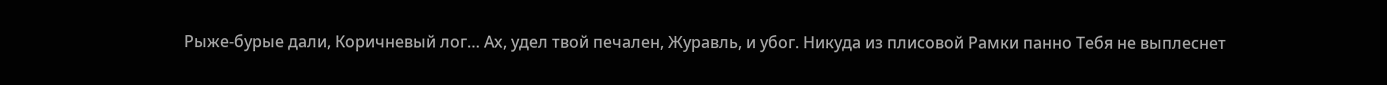Рыже-бурые дали, Коричневый лог… Ах, удел твой печален, Журавль, и убог. Никуда из плисовой Рамки панно Тебя не выплеснет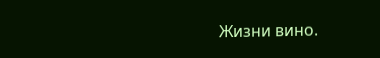Жизни вино.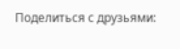Поделиться с друзьями: